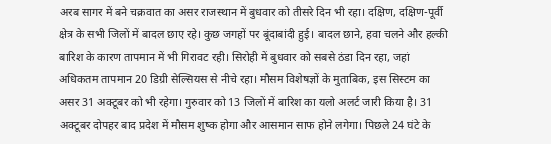अरब सागर में बने चक्रवात का असर राजस्थान में बुधवार को तीसरे दिन भी रहा। दक्षिण, दक्षिण-पूर्वी क्षेत्र के सभी जिलों में बादल छाए रहे। कुछ जगहों पर बूंदाबांदी हुई। बादल छाने, हवा चलने और हल्की बारिश के कारण तापमान में भी गिरावट रही। सिरोही में बुधवार को सबसे ठंडा दिन रहा, जहां अधिकतम तापमान 20 डिग्री सेल्सियस से नीचे रहा। मौसम विशेषज्ञों के मुताबिक, इस सिस्टम का असर 31 अक्टूबर को भी रहेगा। गुरुवार को 13 जिलों में बारिश का यलो अलर्ट जारी किया है। 31 अक्टूबर दोपहर बाद प्रदेश में मौसम शुष्क होगा और आसमान साफ होने लगेगा। पिछले 24 घंटे के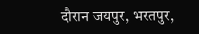दौरान जयपुर, भरतपुर,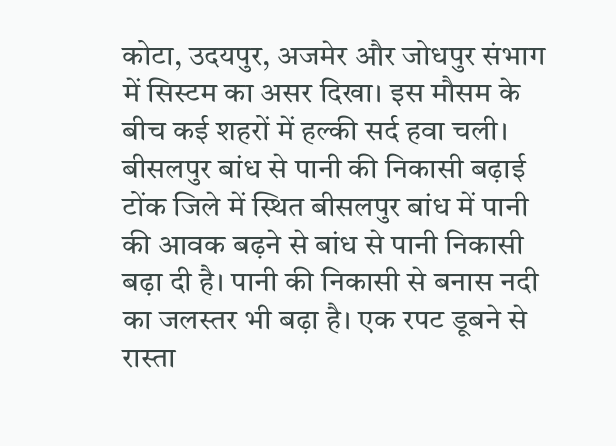कोटा, उदयपुर, अजमेर और जोधपुर संभाग में सिस्टम का असर दिखा। इस मौसम के बीच कई शहरों में हल्की सर्द हवा चली। बीसलपुर बांध से पानी की निकासी बढ़ाई टोंक जिले में स्थित बीसलपुर बांध में पानी की आवक बढ़ने से बांध से पानी निकासी बढ़ा दी है। पानी की निकासी से बनास नदी का जलस्तर भी बढ़ा है। एक रपट डूबने से रास्ता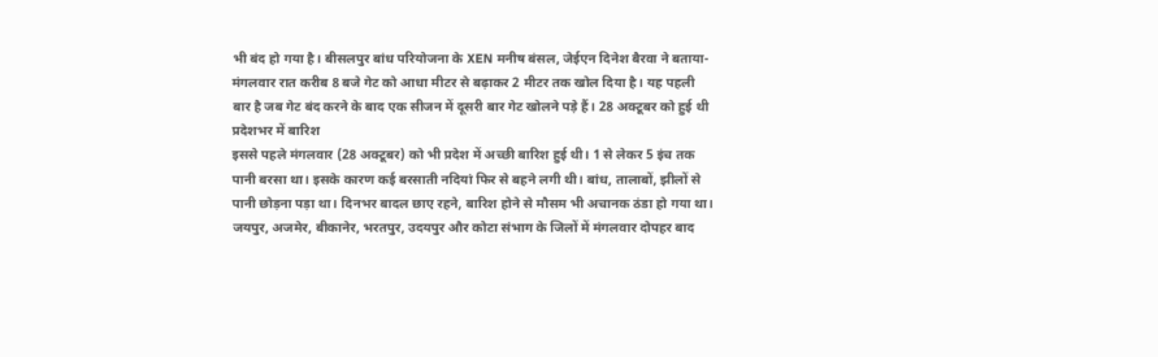भी बंद हो गया है। बीसलपुर बांध परियोजना के XEN मनीष बंसल, जेईएन दिनेश बैरवा ने बताया- मंगलवार रात करीब 8 बजे गेट को आधा मीटर से बढ़ाकर 2 मीटर तक खोल दिया है। यह पहली बार है जब गेट बंद करने के बाद एक सीजन में दूसरी बार गेट खोलने पड़े हैं। 28 अक्टूबर को हुई थी प्रदेशभर में बारिश
इससे पहले मंगलवार (28 अक्टूबर) को भी प्रदेश में अच्छी बारिश हुई थी। 1 से लेकर 5 इंच तक पानी बरसा था। इसके कारण कई बरसाती नदियां फिर से बहने लगी थी। बांध, तालाबों, झीलों से पानी छोड़ना पड़ा था। दिनभर बादल छाए रहने, बारिश होने से मौसम भी अचानक ठंडा हो गया था। जयपुर, अजमेर, बीकानेर, भरतपुर, उदयपुर और कोटा संभाग के जिलों में मंगलवार दोपहर बाद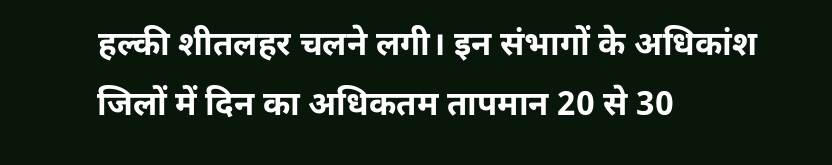हल्की शीतलहर चलने लगी। इन संभागों के अधिकांश जिलों में दिन का अधिकतम तापमान 20 से 30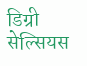डिग्री सेल्सियस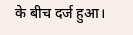के बीच दर्ज हुआ।